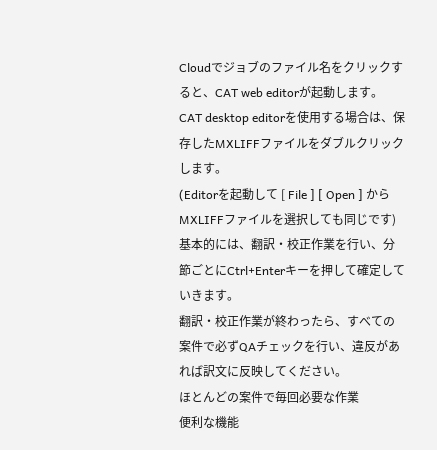Cloudでジョブのファイル名をクリックすると、CAT web editorが起動します。
CAT desktop editorを使用する場合は、保存したMXLIFFファイルをダブルクリックします。
(Editorを起動して [ File ] [ Open ] からMXLIFFファイルを選択しても同じです)
基本的には、翻訳・校正作業を行い、分節ごとにCtrl+Enterキーを押して確定していきます。
翻訳・校正作業が終わったら、すべての案件で必ずQAチェックを行い、違反があれば訳文に反映してください。
ほとんどの案件で毎回必要な作業
便利な機能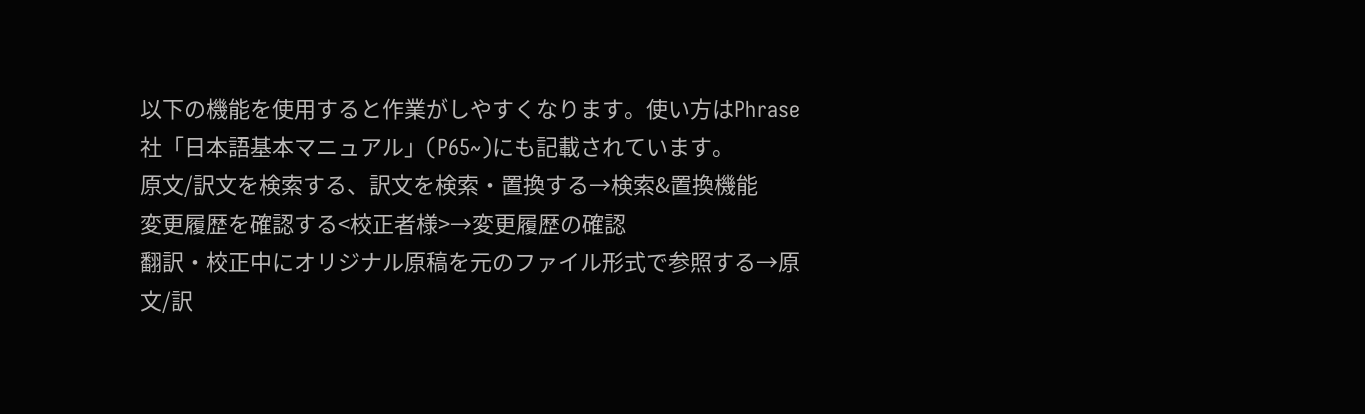以下の機能を使用すると作業がしやすくなります。使い方はPhrase社「日本語基本マニュアル」(P65~)にも記載されています。
原文/訳文を検索する、訳文を検索・置換する→検索&置換機能
変更履歴を確認する<校正者様>→変更履歴の確認
翻訳・校正中にオリジナル原稿を元のファイル形式で参照する→原文/訳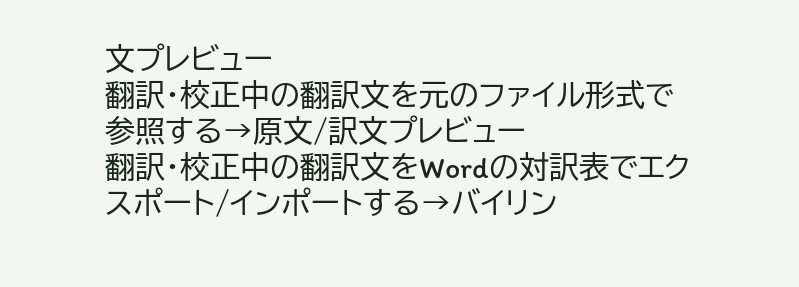文プレビュー
翻訳・校正中の翻訳文を元のファイル形式で参照する→原文/訳文プレビュー
翻訳・校正中の翻訳文をWordの対訳表でエクスポート/インポートする→バイリン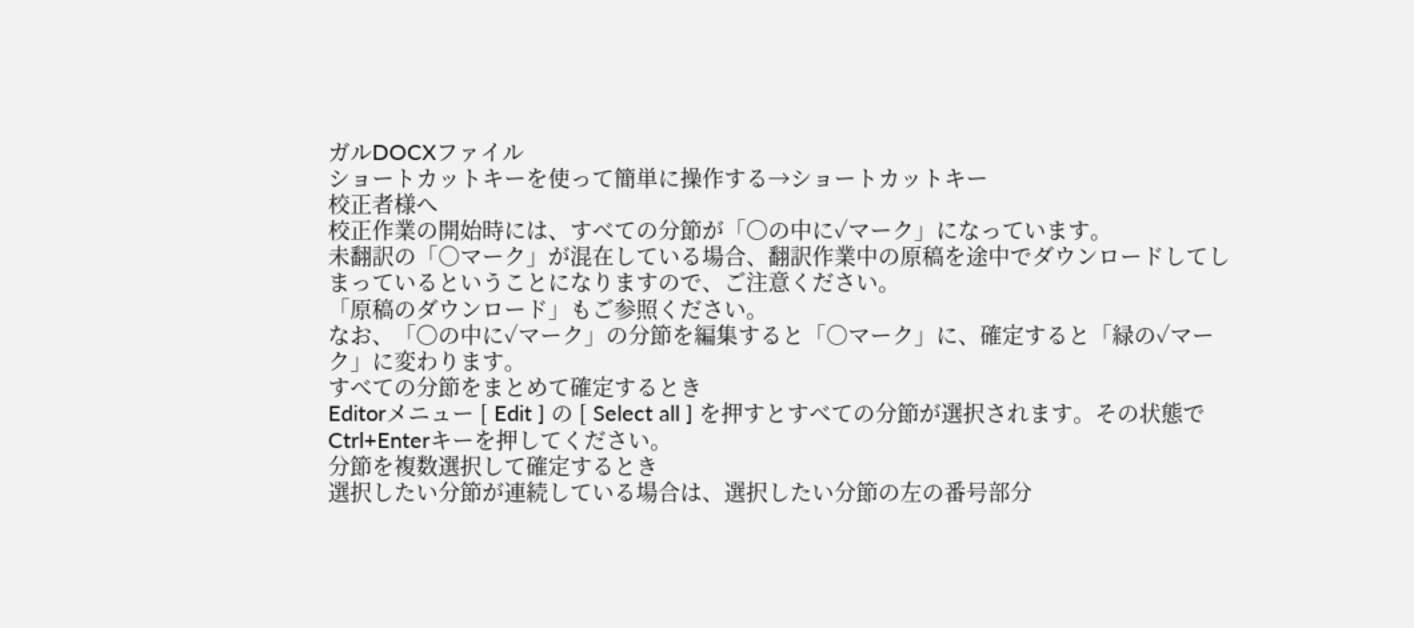ガルDOCXファイル
ショートカットキーを使って簡単に操作する→ショートカットキー
校正者様へ
校正作業の開始時には、すべての分節が「〇の中に✓マーク」になっています。
未翻訳の「○マーク」が混在している場合、翻訳作業中の原稿を途中でダウンロードしてしまっているということになりますので、ご注意ください。
「原稿のダウンロード」もご参照ください。
なお、「〇の中に✓マーク」の分節を編集すると「○マーク」に、確定すると「緑の✓マーク」に変わります。
すべての分節をまとめて確定するとき
Editorメニュー [ Edit ] の [ Select all ] を押すとすべての分節が選択されます。その状態でCtrl+Enterキーを押してください。
分節を複数選択して確定するとき
選択したい分節が連続している場合は、選択したい分節の左の番号部分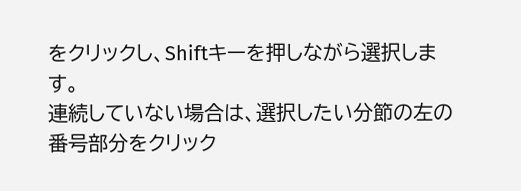をクリックし、Shiftキーを押しながら選択します。
連続していない場合は、選択したい分節の左の番号部分をクリック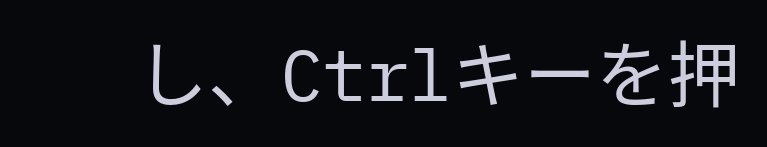し、Ctrlキーを押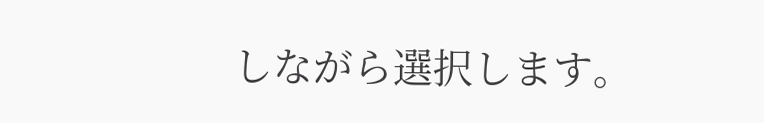しながら選択します。